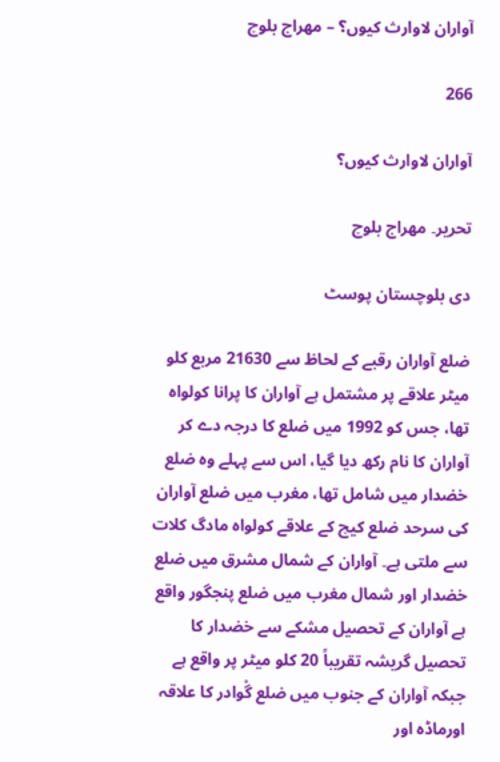آواران لاوارث کیوں؟ – مھراج بلوچ

266

آواران لاوارث کیوں؟

تحریر۔ مھراج بلوچ

دی بلوچستان پوسٹ

ضلع آواران رقبے کے لحاظ سے 21630 مربع کلو میٹر علاقے پر مشتمل ہے آواران کا پرانا کولواہ تھا، جس کو 1992 میں ضلع کا درجہ دے کر آواران کا نام رکھ دیا گیا، اس سے پہلے وہ ضلع خضدار میں شامل تھا، مغرب میں ضلع آواران کی سرحد ضلع کیچ کے علاقے کولواہ مادگ کلات سے ملتی ہے۔ آواران کے شمال مشرق میں ضلع خضدار اور شمال مغرب میں ضلع پنجگور واقع ہے آواران کے تحصیل مشکے سے خضدار کا تحصیل گریشہ تقریباً 20 کلو میٹر پر واقع ہے جبکہ آواران کے جنوب میں ضلع گْوادر کا علاقہ اورماڈہ اور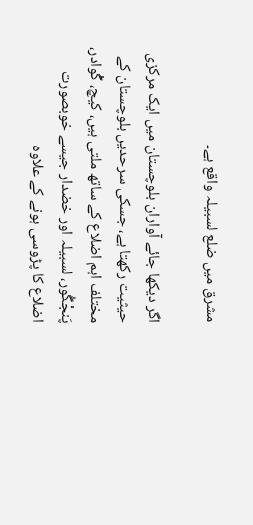مشرق میں ضلع لسبیلہ واقع ہے۔

اگر دیکھا جائے آواران بلوچستان میں ایک مرکزی حیثیت رکھتا ہے، جسکی سرحدیں بلوچستان کے مختلف اہم اضلاع کے ساتھ ملتی ہیں، کیچ، گْوادر، پَنجْگُور، لسبیلہ اور خضدار جیسے خوبصورت اضلاع کا پڑوسی ہونے کے علاوہ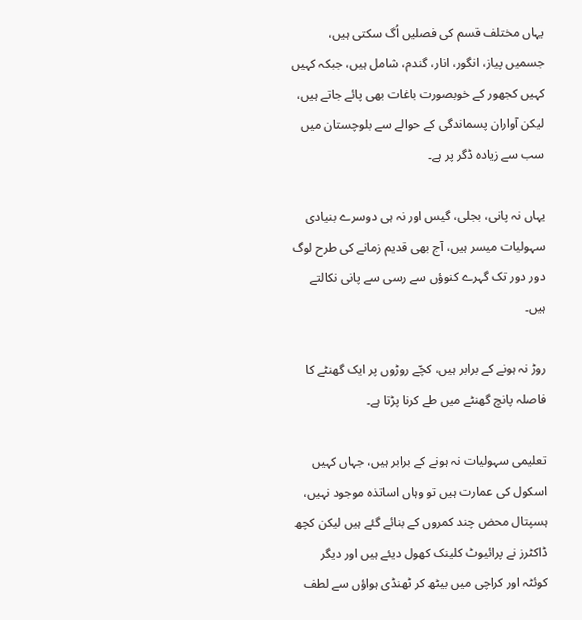یہاں مختلف قسم کی فصلیں اُگ سکتی ہیں، جسمیں پیاز، انگور، انار، گندم، شامل ہیں، جبکہ کہیں کہیں کجھور کے خوبصورت باغات بھی پائے جاتے ہیں، لیکن آواران پسماندگی کے حوالے سے بلوچستان میں سب سے زیادہ ڈگر پر ہے۔

یہاں نہ پانی، بجلی، گیس اور نہ ہی دوسرے بنیادی سہولیات میسر ہیں، آج بھی قدیم زمانے کی طرح لوگ دور دور تک گہرے کنوؤں سے رسی سے پانی نکالتے ہیں۔

روڑ نہ ہونے کے برابر ہیں، کچّے روڑوں پر ایک گھنٹے کا فاصلہ پانچ گھنٹے میں طے کرنا پڑتا ہے۔

تعلیمی سہولیات نہ ہونے کے برابر ہیں، جہاں کہیں اسکول کی عمارت ہیں تو وہاں اساتذہ موجود نہیں، ہسپتال محض چند کمروں کے بنائے گئے ہیں لیکن کچھ ڈاکٹرز نے پرائیوٹ کلینک کھول دیئے ہیں اور دیگر کوئٹہ اور کراچی میں بیٹھ کر ٹھنڈی ہواؤں سے لطف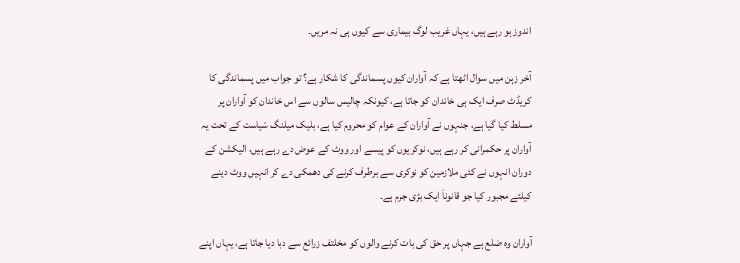اندوز ہو رہے ہیں، یہاں غریب لوگ بیماری سے کیوں ہی نہ مریں۔

آخر زہن میں سوال اٹھتا ہے کہ آواران کیوں پسماندگی کا شکار ہے؟ تو جواب میں پسماندگی کا کریڈٹ صرف ایک ہی خاندان کو جاتا ہے، کیونکہ چالیس سالوں سے اس خاندان کو آواران پر مسلط کیا گیا ہے، جنہوں نے آواران کے عوام کو محروم کیا ہے، بلیک میلنگ سْیاست کے تحت یہ آواران پر حکمرانی کر رہے ہیں، نوکریوں کو پیسے اور ووٹ کے عوض دے رہے ہیں، الیکشن کے دوران انہوں نے کئی ملازمین کو نوکری سے برطرف کرنے کی دھمکی دے کر انہیں ووٹ دینے کیلئے مجبور کیا جو قانوناَ ایک بڑی جرم ہے۔

آواران وہ ضلع ہے جہاں پر حق کی بات کرنے والوں کو مخلتف زرائع سے دبا دیا جاتا ہے، یہاں اپنے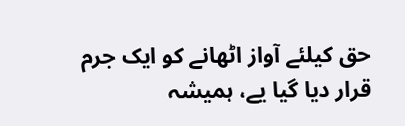حق کیلئے آواز اٹھانے کو ایک جرم قرار دیا گیا یے، ہمیشہ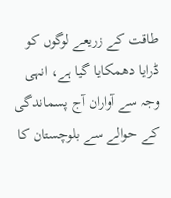طاقت کے زریعے لوگوں کو ڈرایا دھمکایا گیا ہے، انہی وجہ سے آواران آج پسماندگی کے حوالے سے بلوچستان کا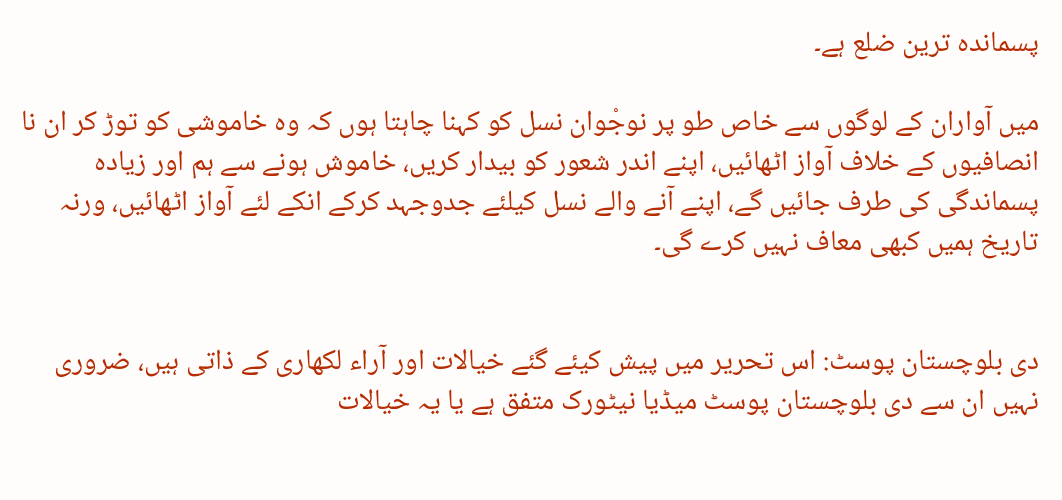پسماندہ ترین ضلع ہے۔

میں آواران کے لوگوں سے خاص طو پر نوجْوان نسل کو کہنا چاہتا ہوں کہ وہ خاموشی کو توڑ کر ان نا انصافیوں کے خلاف آواز اٹھائیں، اپنے اندر شعور کو بیدار کریں، خاموش ہونے سے ہم اور زیادہ پسماندگی کی طرف جائیں گے، اپنے آنے والے نسل کیلئے جدوجہد کرکے انکے لئے آواز اٹھائیں، ورنہ تاریخ ہمیں کبھی معاف نہیں کرے گی۔


دی بلوچستان پوسٹ: اس تحریر میں پیش کیئے گئے خیالات اور آراء لکھاری کے ذاتی ہیں، ضروری نہیں ان سے دی بلوچستان پوسٹ میڈیا نیٹورک متفق ہے یا یہ خیالات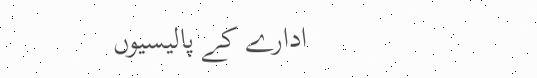ادارے کے پالیسیوں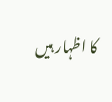کا اظہار ہیں